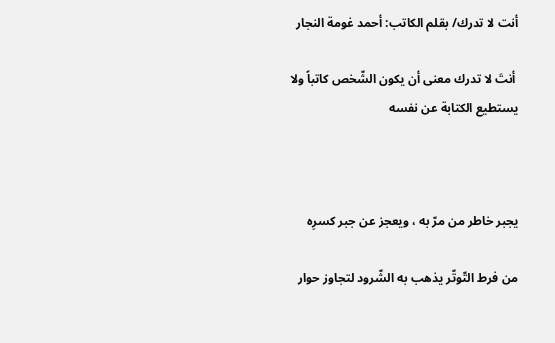أنت لا تدرك/ بقلم الكاتب: أحمد غومة النجار

 أنتَ لا تدرك معنی أن يكون الشّخص كاتباً ولا يستطيع الكتابة عن نفسه



يجبر خاطر من مرّ به ، ويعجز عن جبر كسرِه

من فرط التّوتّر يذهب به الشّرود لتجاوز حوار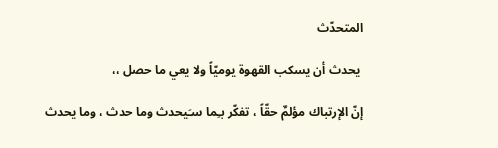المتحدّث

 يحدث أن يسكب القهوة يوميّاً ولا يعي ما حصل ،،

إنّ الإرتباك مؤلمٌ حقّاً ، تفكّر بـِما سـَيحدث وما حدث ، وما يحدث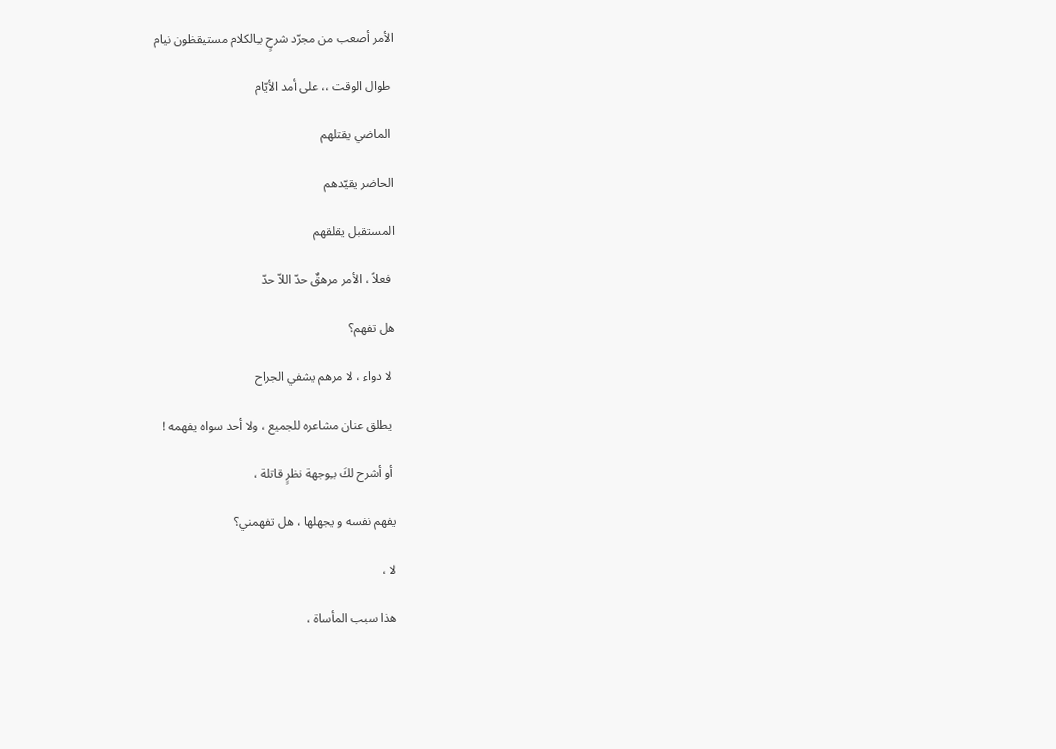الأمر أصعب من مجرّد شرحٍ بـِالكلام مستيقظون نيام

 طوال الوقت ،، علی أمد الأيّام

 الماضي يقتلهم

الحاضر يقيّدهم

المستقبل يقلقهم

 فعلاً ، الأمر مرهقٌ حدّ اللاّ حدّ

هل تفهم؟

 لا دواء ، لا مرهم يشفي الجراح

 يطلق عنان مشاعره للجميع ، ولا أحد سواه يفهمه !

 أو أشرح لكَ بـِوجهة نظرٍ قاتلة ،

يفهم نفسه و يجهلها ، هل تفهمني؟

لا ،

هذا سبب المأساة ،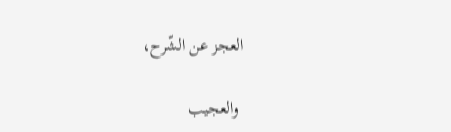العجز عن الشّرح،

 والعجيب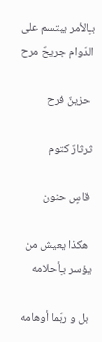بـِالأمر يبتسم علی الدّوام جريحٌ مرح

 حزينٌ فرح

ثرثارٌ كتوم

 قاسٍ حنون

 هكذا يعيش من يؤسر بـِأحلامه

 بل و ربّما أوهامه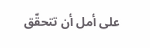علی أمل أن تتحقّق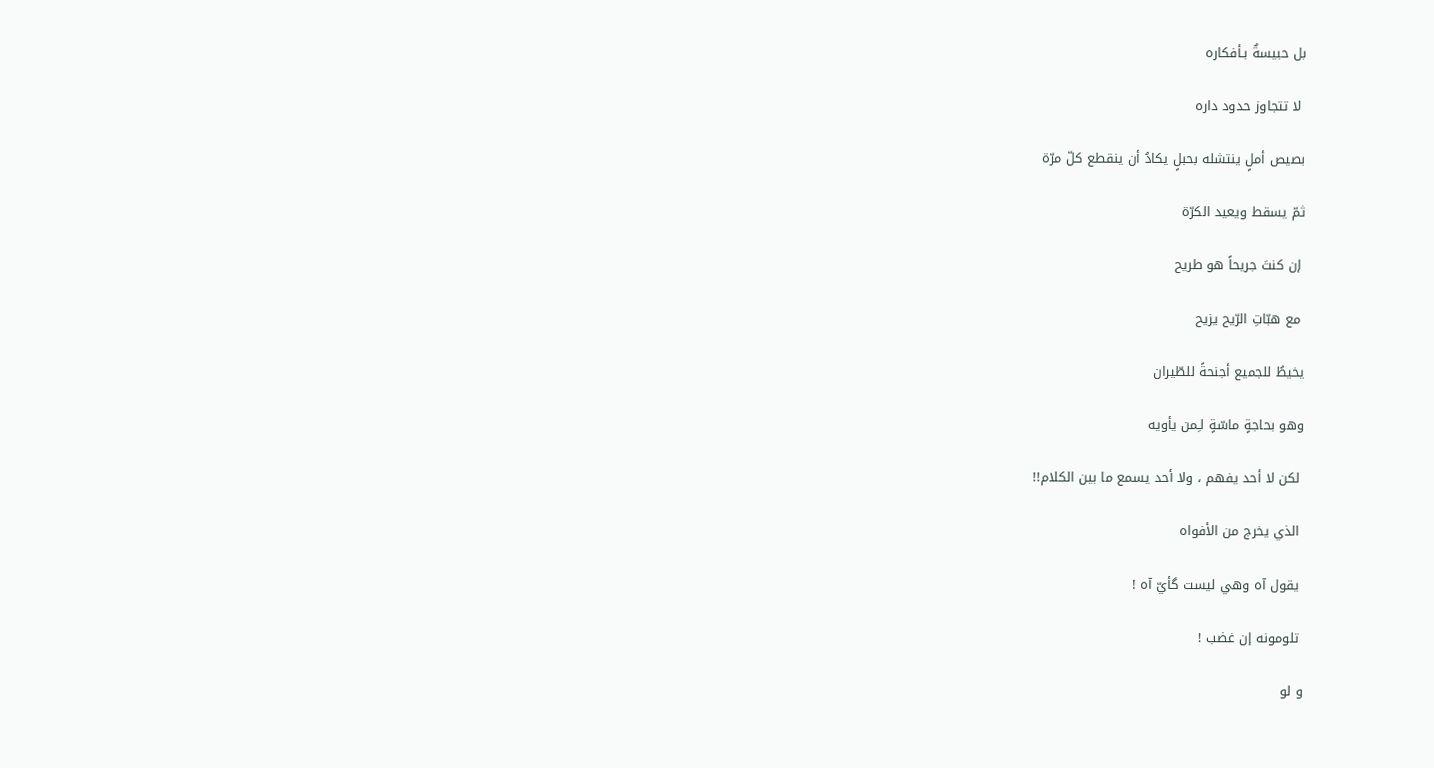بل حبيسةٌ بـأفكاره

 لا تتجاوز حدود داره

بصيص أملٍ ينتشله بحبلٍ يكادُ أن ينقطع كلّ مرّة

ثمّ يسقط ويعيد الكرّة

 إن كنتَ جريحاً هو طريح

 مع هبّاتِ الرّيح يزيح

يخيطُ للجميع أجنحةً للطّيران

وهو بحاجةٍ ماسّةٍ لـِمن يأويه

 لكن لا أحد يفهم ، ولا أحد يسمع ما بين الكلام!!

 الذي يخرج من الأفواه

 يقول آه وهي ليست گأيّ آه !

 تلومونه إن غضب !

و لو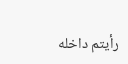رأيتم داخله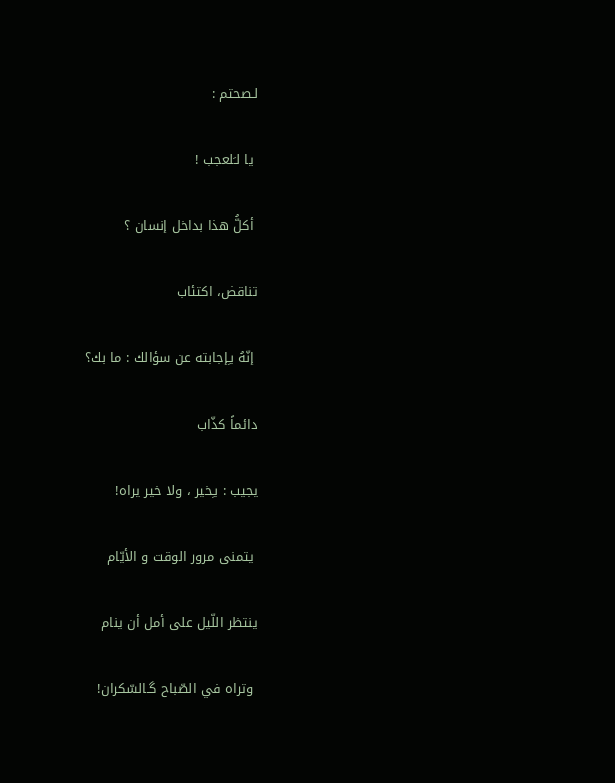لـصحتم :

 يا لـَلعجب !

 أكلُّ هذا بداخل إنسان ؟

تناقض، اكتئاب

 إنّهُ بـِإجابته عن سؤالك : ما بك؟

دائماً كذّاب

يجيب : بـِخير ، ولا خير يراه!

 يتمنی مرور الوقت و الأيّام

ينتظر اللّيل علی أمل أن ينام

 وتراه في الصّباح گـالسّكران!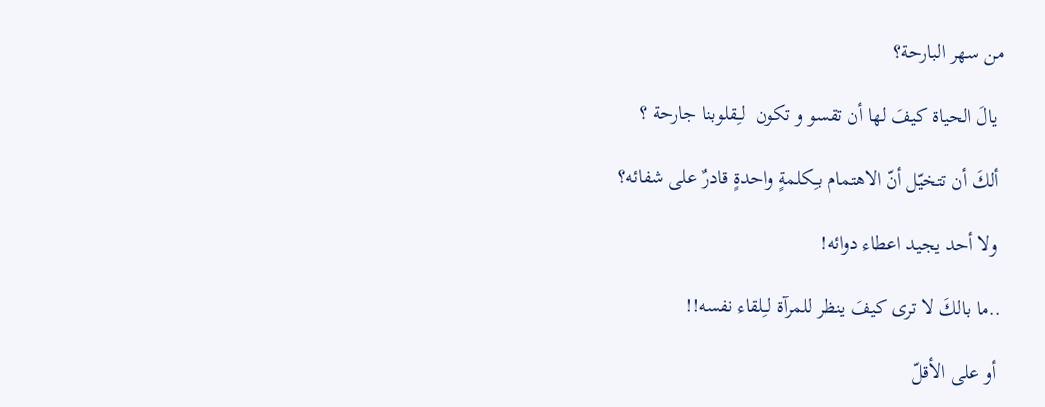من سهر البارحة؟

 يالَ الحياة كيفَ لها أن تقسو و تكون  لـِقلوبنا جارحة ؟

 ألكَ أن تتخيّل أنّ الاهتمام بـِكلمةٍ واحدةٍ قادرٌ علی شفائه؟

 ولا أحد يجيد اعطاء دوائه!

..ما بالكَ لا تری كيفَ ينظر للمرآة لـِلقاء نفسه!!

 أو علی الأقلّ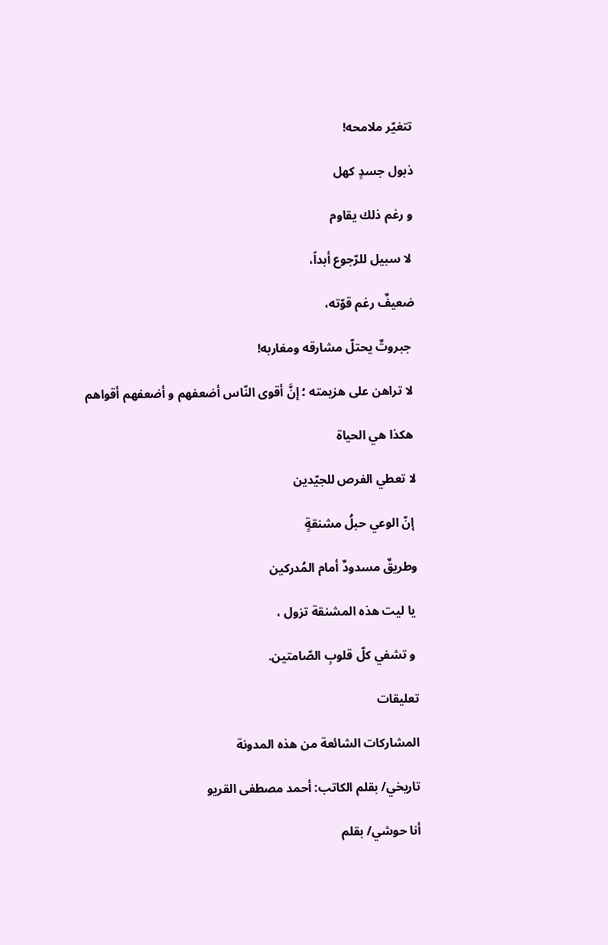تتغيّر ملامحه!

ذبول جسدٍ كهل

و رغم ذلك يقاوم

 لا سبيل للرّجوع أبداً،

ضعيفٌ رغم قوّته،

 جبروتٌ يحتلّ مشارقه ومغاربه!

 لا تراهن علی هزيمته ؛ إنَّ أقوی النّاس أضعفهم و أضعفهم أقواهم

 هكذا هي الحياة

لا تعطي الفرص للجيّدين

 إنّ الوعي حبلُ مشنقةٍ

وطريقٌ مسدودٌ أمام المُدركين

 يا ليت هذه المشنقة تزول ،

 و تشفي كلّ قلوبِ الصّامتين.

تعليقات

المشاركات الشائعة من هذه المدونة

تاريخي/ بقلم الكاتب: أحمد مصطفى القريو

أنا حوشي/ بقلم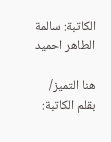الكاتبة: سالمة الطاهر احميد

هنا التميز/ بقلم الكاتبة: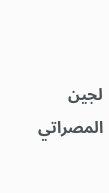لجين المصراتي